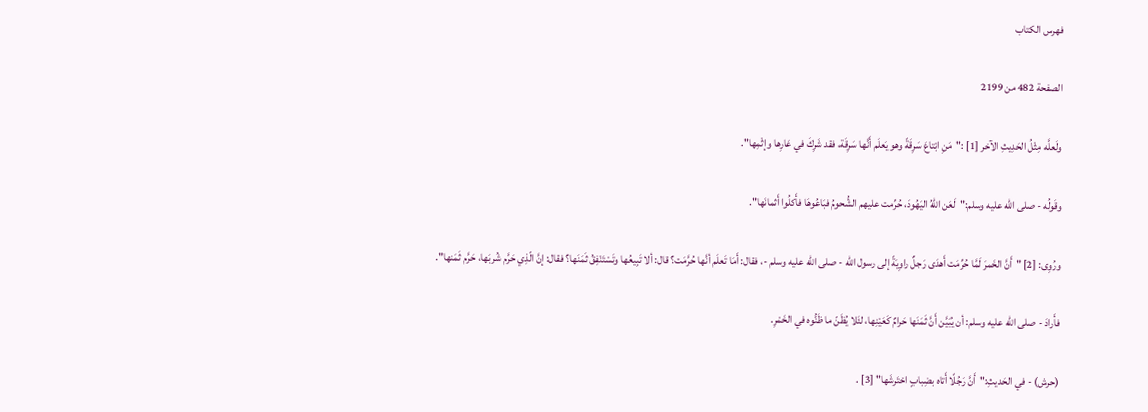فهرس الكتاب

الصفحة 482 من 2199

ولَعلَّه مِثْلُ الحَدِيثِ الآخر [1] :"مَنِ ابْتاعَ سَرِقَةً وهو يَعلَم أَنَّها سَرِقَة، فقد شَرِكَ في عَارِها وإثْمِها".

وقَولُه - صلى الله عليه وسلم:"لَعَن اللهُ اليَهُودَ، حُرِّمت عليهم الشُّحومُ فبَاعُوهَا فأَكلُوا أَثمانَها".

ورُوِى: [2] "أَنَّ الخَمرَ لَمَّا حُرِّمَت أَهدَى رَجلٌ راوِيَةً إلى رسول الله - صلى الله عليه وسلم -، فقال: أَمَا تَعلَم أنَّها حُرَّمَت؟ قال: ألا تَبِيعُها وتَسْتَنْفِقُ ثَمَنَها؟ فقال: إنَّ الّذِي حَرَّم شُربَها، حَرَّم ثَمَنها".

فأَرادَ - صلى الله عليه وسلم: أن يُبَيَّن أَنَّ ثَمَنَها حَرامٌ كَعَيْنِها، لئَلا يُظَنّ ما ظَنُّوه في الخَمْرِ.

(حرش) - في الحَديثِ:"أَنَّ رَجُلًا أَتاه بضِبابٍ احْتَرشَها" [3] .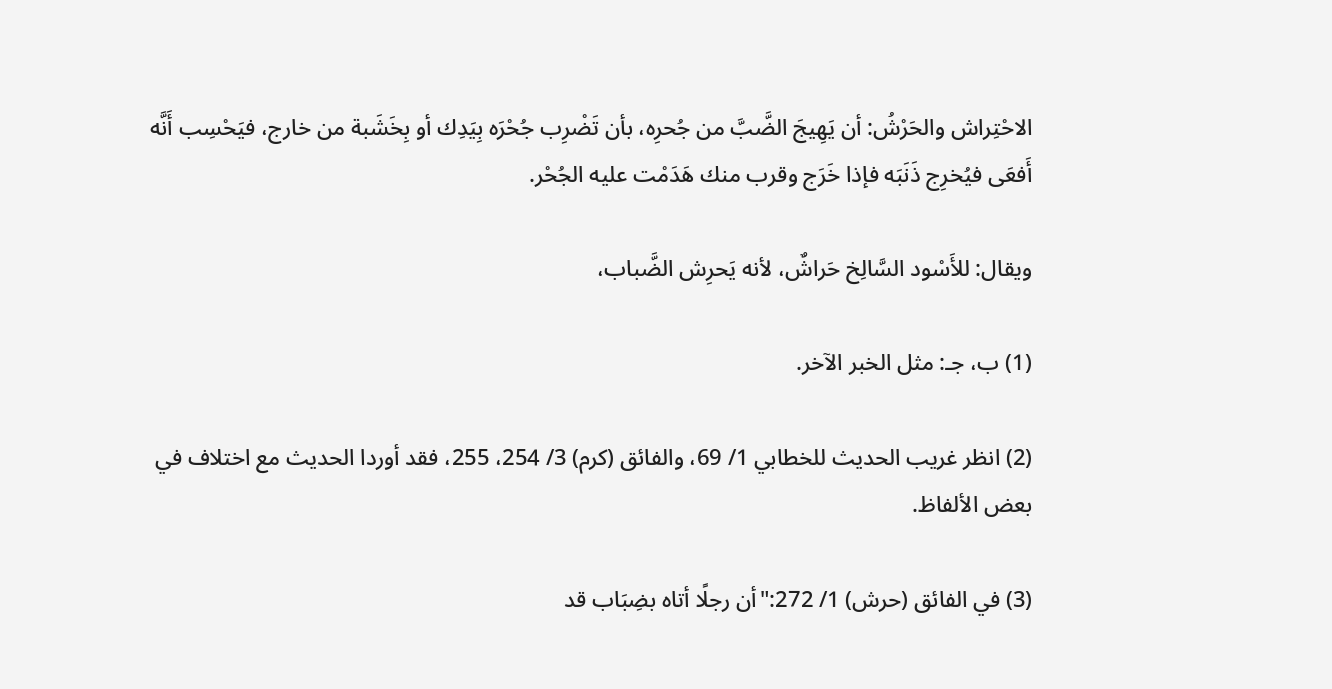الاحْتِراش والحَرْشُ: أن يَهِيجَ الضَّبَّ من جُحرِه، بأن تَضْرِب جُحْرَه بِيَدِك أو بِخَشَبة من خارج، فيَحْسِب أَنَّه أَفعَى فيُخرِج ذَنَبَه فإذا خَرَج وقرب منك هَدَمْت عليه الجُحْر.

ويقال: للأَسْود السَّالِخ حَراشٌ، لأنه يَحرِش الضَّباب،

(1) ب، جـ: مثل الخبر الآخر.

(2) انظر غريب الحديث للخطابي 1/ 69، والفائق (كرم) 3/ 254، 255، فقد أوردا الحديث مع اختلاف في بعض الألفاظ.

(3) في الفائق (حرش) 1/ 272:"أن رجلًا أتاه بضِبَاب قد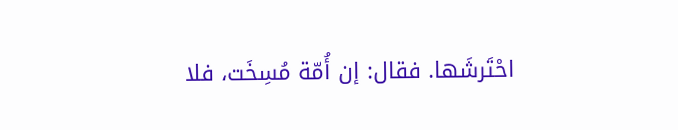احْتَرشَها. فقال: إن أُمّة مُسِخَت، فلا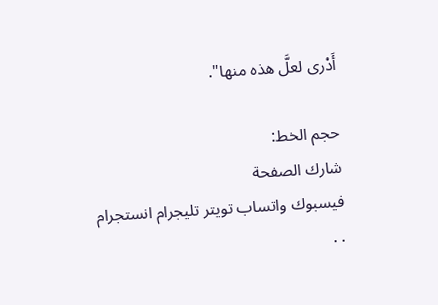أَدْرى لعلَّ هذه منها".

حجم الخط:
شارك الصفحة
فيسبوك واتساب تويتر تليجرام انستجرام
. .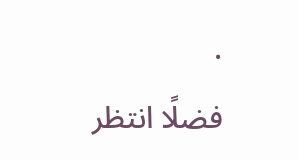.
فضلًا انتظر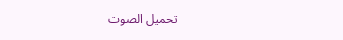تحميل الصوت